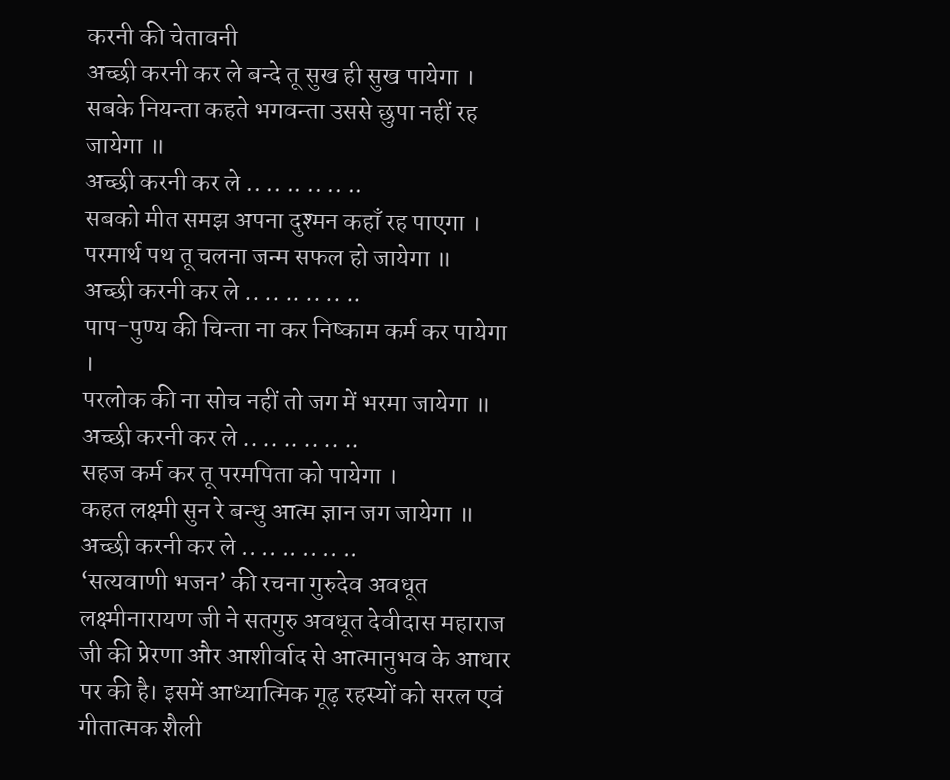करनी की चेतावनी
अच्छी करनी कर ले बन्दे तू सुख ही सुख पायेगा ।
सबके नियन्ता कहते भगवन्ता उससे छुपा नहीं रह जायेगा ॥
अच्छी करनी कर ले .. .. .. .. .. ..
सबको मीत समझ अपना दुश्मन कहाँ रह पाएगा ।
परमार्थ पथ तू चलना जन्म सफल हो जायेगा ॥
अच्छी करनी कर ले .. .. .. .. .. ..
पाप-पुण्य की चिन्ता ना कर निष्काम कर्म कर पायेगा ।
परलोक की ना सोच नहीं तो जग में भरमा जायेगा ॥
अच्छी करनी कर ले .. .. .. .. .. ..
सहज कर्म कर तू परमपिता को पायेगा ।
कहत लक्ष्मी सुन रे बन्धु आत्म ज्ञान जग जायेगा ॥
अच्छी करनी कर ले .. .. .. .. .. ..
‘सत्यवाणी भजन’ की रचना गुरुदेव अवधूत लक्ष्मीनारायण जी ने सतगुरु अवधूत देवीदास महाराज जी की प्रेरणा और आशीर्वाद से आत्मानुभव के आधार पर की है। इसमें आध्यात्मिक गूढ़ रहस्यों को सरल एवं गीतात्मक शैली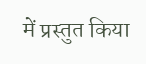में प्रस्तुत किया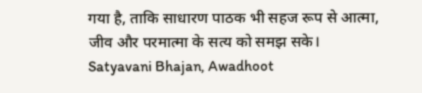गया है, ताकि साधारण पाठक भी सहज रूप से आत्मा, जीव और परमात्मा के सत्य को समझ सके।
Satyavani Bhajan, Awadhoot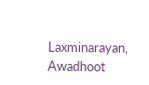Laxminarayan, Awadhoot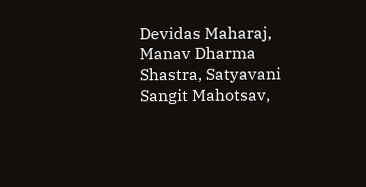Devidas Maharaj, Manav Dharma Shastra, Satyavani Sangit Mahotsav,